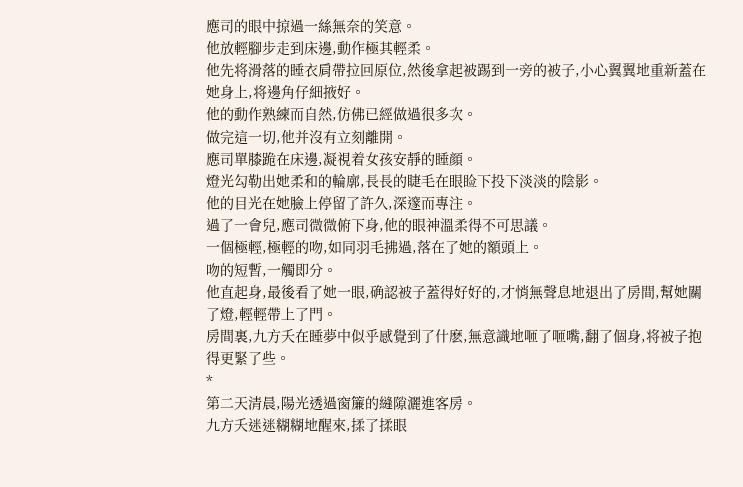應司的眼中掠過一絲無奈的笑意。
他放輕腳步走到床邊,動作極其輕柔。
他先将滑落的睡衣肩帶拉回原位,然後拿起被踢到一旁的被子,小心翼翼地重新蓋在她身上,将邊角仔細掖好。
他的動作熟練而自然,仿佛已經做過很多次。
做完這一切,他并沒有立刻離開。
應司單膝跪在床邊,凝視着女孩安靜的睡顔。
燈光勾勒出她柔和的輪廓,長長的睫毛在眼睑下投下淡淡的陰影。
他的目光在她臉上停留了許久,深邃而專注。
過了一會兒,應司微微俯下身,他的眼神溫柔得不可思議。
一個極輕,極輕的吻,如同羽毛拂過,落在了她的額頭上。
吻的短暫,一觸即分。
他直起身,最後看了她一眼,确認被子蓋得好好的,才悄無聲息地退出了房間,幫她關了燈,輕輕帶上了門。
房間裏,九方夭在睡夢中似乎感覺到了什麽,無意識地咂了咂嘴,翻了個身,将被子抱得更緊了些。
*
第二天清晨,陽光透過窗簾的縫隙灑進客房。
九方夭迷迷糊糊地醒來,揉了揉眼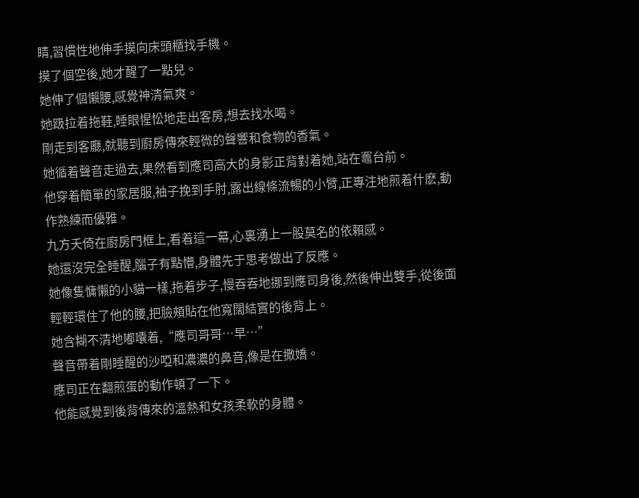睛,習慣性地伸手摸向床頭櫃找手機。
摸了個空後,她才醒了一點兒。
她伸了個懶腰,感覺神清氣爽。
她趿拉着拖鞋,睡眼惺忪地走出客房,想去找水喝。
剛走到客廳,就聽到廚房傳來輕微的聲響和食物的香氣。
她循着聲音走過去,果然看到應司高大的身影正背對着她,站在竈台前。
他穿着簡單的家居服,袖子挽到手肘,露出線條流暢的小臂,正專注地煎着什麽,動作熟練而優雅。
九方夭倚在廚房門框上,看着這一幕,心裏湧上一股莫名的依賴感。
她還沒完全睡醒,腦子有點懵,身體先于思考做出了反應。
她像隻慵懶的小貓一樣,拖着步子,慢吞吞地挪到應司身後,然後伸出雙手,從後面輕輕環住了他的腰,把臉頰貼在他寬闊結實的後背上。
她含糊不清地嘟囔着,“應司哥哥…早…”
聲音帶着剛睡醒的沙啞和濃濃的鼻音,像是在撒嬌。
應司正在翻煎蛋的動作頓了一下。
他能感覺到後背傳來的溫熱和女孩柔軟的身體。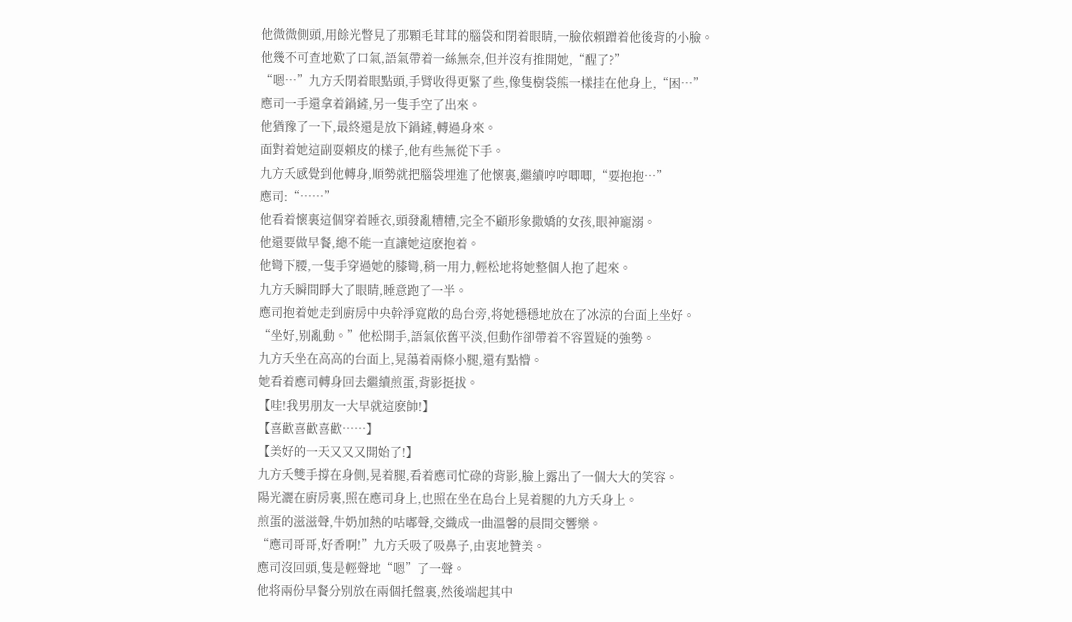他微微側頭,用餘光瞥見了那顆毛茸茸的腦袋和閉着眼睛,一臉依賴蹭着他後背的小臉。
他幾不可查地歎了口氣,語氣帶着一絲無奈,但并沒有推開她,“醒了?”
“嗯…”九方夭閉着眼點頭,手臂收得更緊了些,像隻樹袋熊一樣挂在他身上,“困…”
應司一手還拿着鍋鏟,另一隻手空了出來。
他猶豫了一下,最終還是放下鍋鏟,轉過身來。
面對着她這副耍賴皮的樣子,他有些無從下手。
九方夭感覺到他轉身,順勢就把腦袋埋進了他懷裏,繼續哼哼唧唧,“要抱抱…”
應司:“……”
他看着懷裏這個穿着睡衣,頭發亂糟糟,完全不顧形象撒嬌的女孩,眼神寵溺。
他還要做早餐,總不能一直讓她這麽抱着。
他彎下腰,一隻手穿過她的膝彎,稍一用力,輕松地将她整個人抱了起來。
九方夭瞬間睜大了眼睛,睡意跑了一半。
應司抱着她走到廚房中央幹淨寬敞的島台旁,将她穩穩地放在了冰涼的台面上坐好。
“坐好,别亂動。”他松開手,語氣依舊平淡,但動作卻帶着不容置疑的強勢。
九方夭坐在高高的台面上,晃蕩着兩條小腿,還有點懵。
她看着應司轉身回去繼續煎蛋,背影挺拔。
【哇!我男朋友一大早就這麽帥!】
【喜歡喜歡喜歡……】
【美好的一天又又又開始了!】
九方夭雙手撐在身側,晃着腿,看着應司忙碌的背影,臉上露出了一個大大的笑容。
陽光灑在廚房裏,照在應司身上,也照在坐在島台上晃着腿的九方夭身上。
煎蛋的滋滋聲,牛奶加熱的咕嘟聲,交織成一曲溫馨的晨間交響樂。
“應司哥哥,好香啊!”九方夭吸了吸鼻子,由衷地贊美。
應司沒回頭,隻是輕聲地“嗯”了一聲。
他将兩份早餐分别放在兩個托盤裏,然後端起其中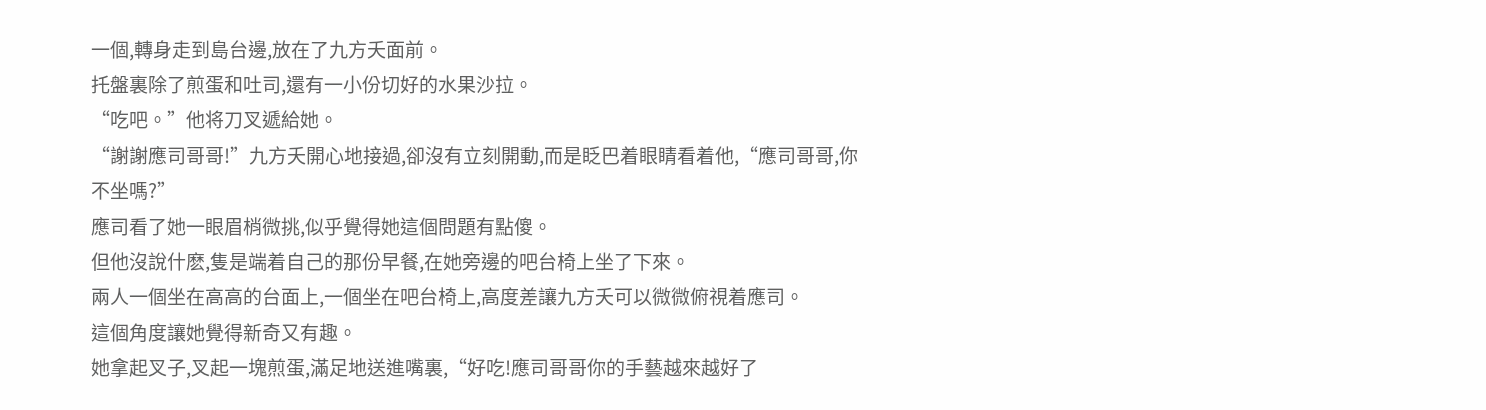一個,轉身走到島台邊,放在了九方夭面前。
托盤裏除了煎蛋和吐司,還有一小份切好的水果沙拉。
“吃吧。”他将刀叉遞給她。
“謝謝應司哥哥!”九方夭開心地接過,卻沒有立刻開動,而是眨巴着眼睛看着他,“應司哥哥,你不坐嗎?”
應司看了她一眼眉梢微挑,似乎覺得她這個問題有點傻。
但他沒說什麽,隻是端着自己的那份早餐,在她旁邊的吧台椅上坐了下來。
兩人一個坐在高高的台面上,一個坐在吧台椅上,高度差讓九方夭可以微微俯視着應司。
這個角度讓她覺得新奇又有趣。
她拿起叉子,叉起一塊煎蛋,滿足地送進嘴裏,“好吃!應司哥哥你的手藝越來越好了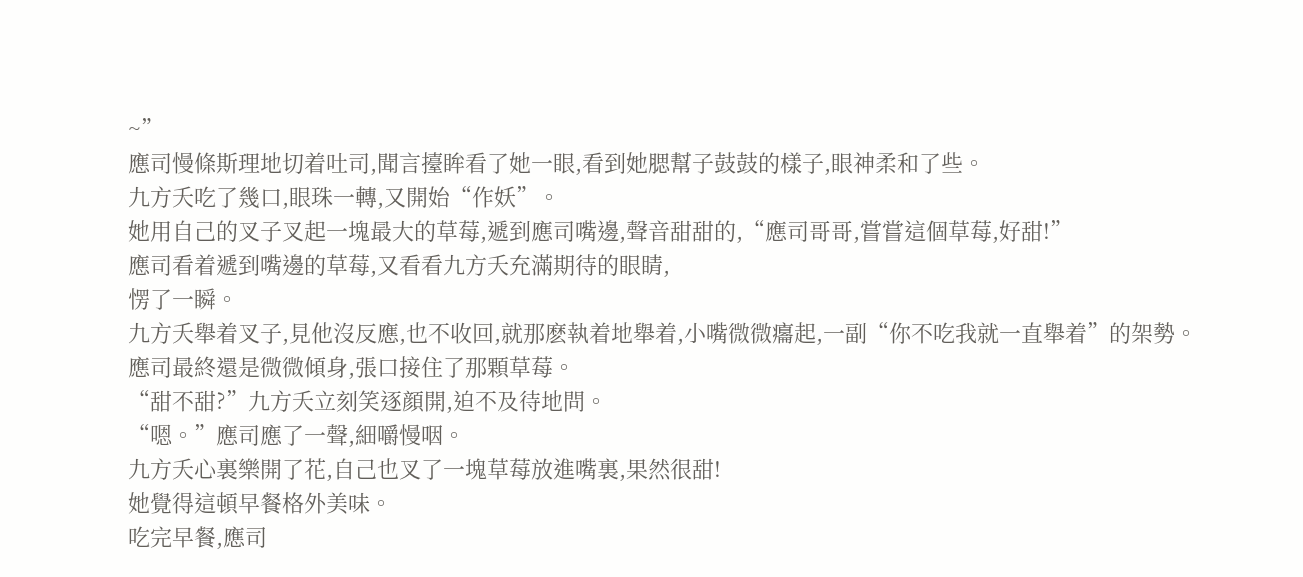~”
應司慢條斯理地切着吐司,聞言擡眸看了她一眼,看到她腮幫子鼓鼓的樣子,眼神柔和了些。
九方夭吃了幾口,眼珠一轉,又開始“作妖”。
她用自己的叉子叉起一塊最大的草莓,遞到應司嘴邊,聲音甜甜的,“應司哥哥,嘗嘗這個草莓,好甜!”
應司看着遞到嘴邊的草莓,又看看九方夭充滿期待的眼睛,
愣了一瞬。
九方夭舉着叉子,見他沒反應,也不收回,就那麽執着地舉着,小嘴微微癟起,一副“你不吃我就一直舉着”的架勢。
應司最終還是微微傾身,張口接住了那顆草莓。
“甜不甜?”九方夭立刻笑逐顔開,迫不及待地問。
“嗯。”應司應了一聲,細嚼慢咽。
九方夭心裏樂開了花,自己也叉了一塊草莓放進嘴裏,果然很甜!
她覺得這頓早餐格外美味。
吃完早餐,應司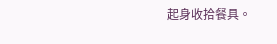起身收拾餐具。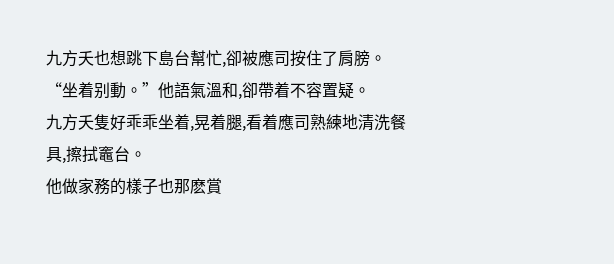九方夭也想跳下島台幫忙,卻被應司按住了肩膀。
“坐着别動。”他語氣溫和,卻帶着不容置疑。
九方夭隻好乖乖坐着,晃着腿,看着應司熟練地清洗餐具,擦拭竈台。
他做家務的樣子也那麽賞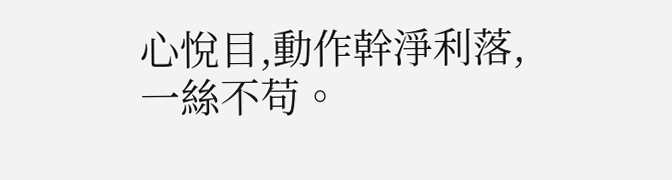心悅目,動作幹淨利落,一絲不苟。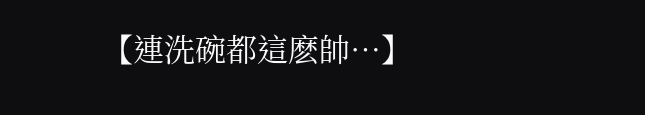【連洗碗都這麽帥…】